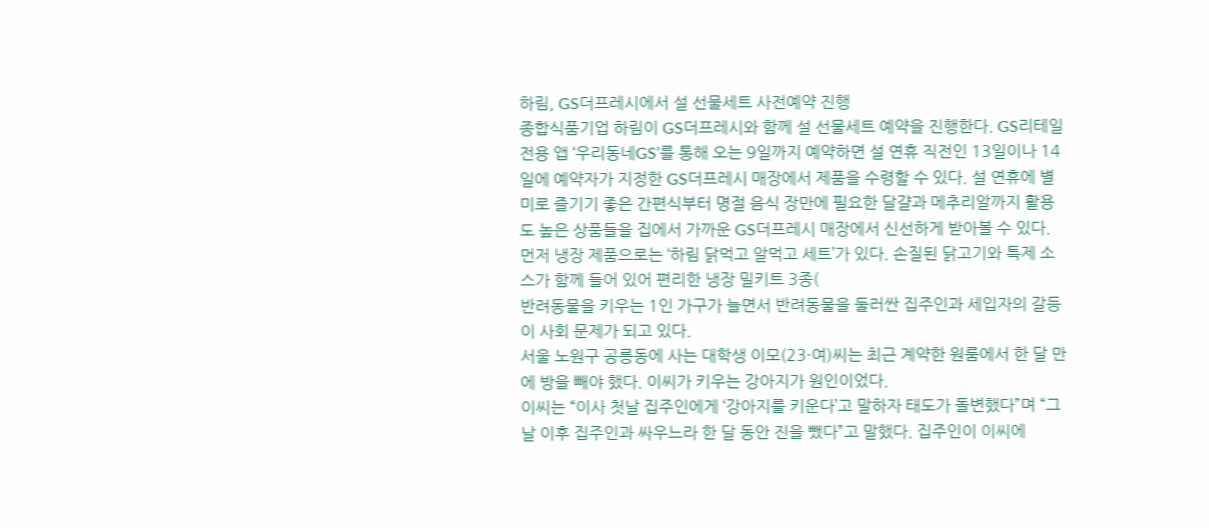하림, GS더프레시에서 설 선물세트 사전예약 진행
종합식품기업 하림이 GS더프레시와 함께 설 선물세트 예약을 진행한다. GS리테일 전용 앱 ‘우리동네GS’를 통해 오는 9일까지 예약하면 설 연휴 직전인 13일이나 14일에 예약자가 지정한 GS더프레시 매장에서 제품을 수령할 수 있다. 설 연휴에 별미로 즐기기 좋은 간편식부터 명절 음식 장만에 필요한 달걀과 메추리알까지 활용도 높은 상품들을 집에서 가까운 GS더프레시 매장에서 신선하게 받아볼 수 있다. 먼저 냉장 제품으로는 ‘하림 닭먹고 알먹고 세트’가 있다. 손질된 닭고기와 특제 소스가 함께 들어 있어 편리한 냉장 밀키트 3종(
반려동물을 키우는 1인 가구가 늘면서 반려동물을 둘러싼 집주인과 세입자의 갈등이 사회 문제가 되고 있다.
서울 노원구 공릉동에 사는 대학생 이모(23·여)씨는 최근 계약한 원룸에서 한 달 만에 방을 빼야 했다. 이씨가 키우는 강아지가 원인이었다.
이씨는 “이사 첫날 집주인에게 ‘강아지를 키운다’고 말하자 태도가 돌변했다”며 “그날 이후 집주인과 싸우느라 한 달 동안 진을 뺐다”고 말했다. 집주인이 이씨에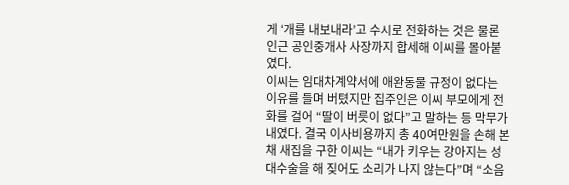게 ‘개를 내보내라’고 수시로 전화하는 것은 물론 인근 공인중개사 사장까지 합세해 이씨를 몰아붙였다.
이씨는 임대차계약서에 애완동물 규정이 없다는 이유를 들며 버텼지만 집주인은 이씨 부모에게 전화를 걸어 “딸이 버릇이 없다”고 말하는 등 막무가내였다. 결국 이사비용까지 총 40여만원을 손해 본 채 새집을 구한 이씨는 “내가 키우는 강아지는 성대수술을 해 짖어도 소리가 나지 않는다”며 “소음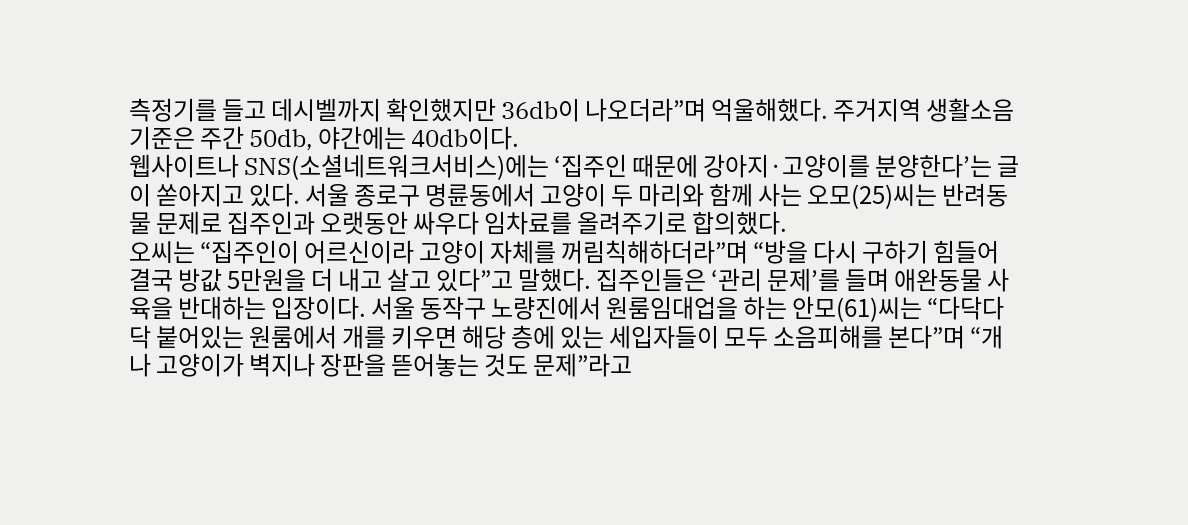측정기를 들고 데시벨까지 확인했지만 36db이 나오더라”며 억울해했다. 주거지역 생활소음기준은 주간 50db, 야간에는 40db이다.
웹사이트나 SNS(소셜네트워크서비스)에는 ‘집주인 때문에 강아지·고양이를 분양한다’는 글이 쏟아지고 있다. 서울 종로구 명륜동에서 고양이 두 마리와 함께 사는 오모(25)씨는 반려동물 문제로 집주인과 오랫동안 싸우다 임차료를 올려주기로 합의했다.
오씨는 “집주인이 어르신이라 고양이 자체를 꺼림칙해하더라”며 “방을 다시 구하기 힘들어 결국 방값 5만원을 더 내고 살고 있다”고 말했다. 집주인들은 ‘관리 문제’를 들며 애완동물 사육을 반대하는 입장이다. 서울 동작구 노량진에서 원룸임대업을 하는 안모(61)씨는 “다닥다닥 붙어있는 원룸에서 개를 키우면 해당 층에 있는 세입자들이 모두 소음피해를 본다”며 “개나 고양이가 벽지나 장판을 뜯어놓는 것도 문제”라고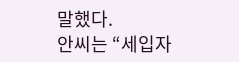말했다.
안씨는 “세입자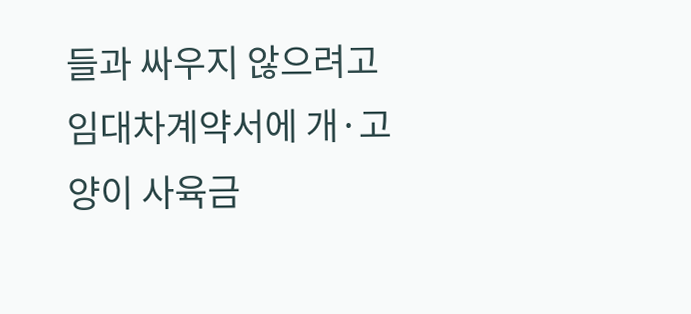들과 싸우지 않으려고 임대차계약서에 개·고양이 사육금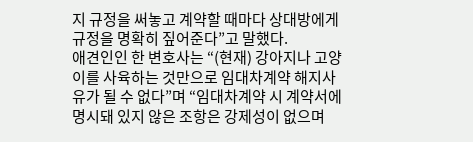지 규정을 써놓고 계약할 때마다 상대방에게 규정을 명확히 짚어준다”고 말했다.
애견인인 한 변호사는 “(현재) 강아지나 고양이를 사육하는 것만으로 임대차계약 해지사유가 될 수 없다”며 “임대차계약 시 계약서에 명시돼 있지 않은 조항은 강제성이 없으며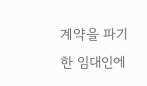계약을 파기한 임대인에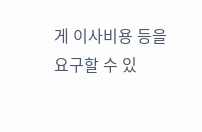게 이사비용 등을 요구할 수 있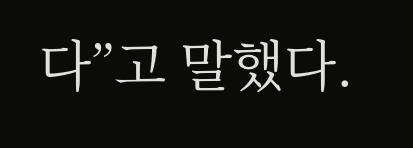다”고 말했다.